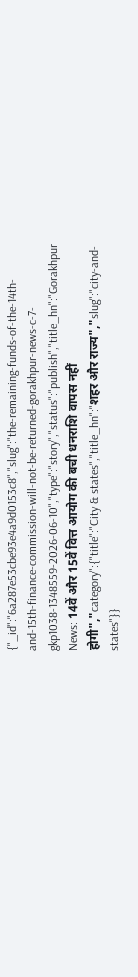{"_id":"6a287e53cbe93e4a9d0153c8","slug":"the-remaining-funds-of-the-14th-and-15th-finance-commission-will-not-be-returned-gorakhpur-news-c-7-gkp1038-1348559-2026-06-10","type":"story","status":"publish","title_hn":"Gorakhpur News: 14वें और 15वें वित्त आयोग की बची धनराशि वापस नहीं होगी","category":{"title":"City & states","title_hn":"शहर और राज्य","slug":"city-and-states"}}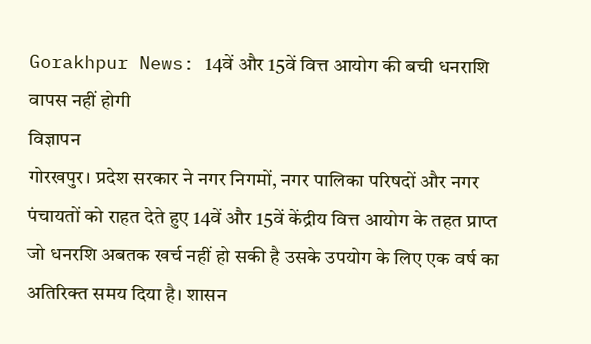Gorakhpur News: 14वें और 15वें वित्त आयोग की बची धनराशि वापस नहीं होगी
विज्ञापन
गोरखपुर। प्रदेश सरकार ने नगर निगमों, नगर पालिका परिषदों और नगर पंचायतों को राहत देते हुए 14वें और 15वें केंद्रीय वित्त आयोग के तहत प्राप्त जो धनरशि अबतक खर्च नहीं हो सकी है उसके उपयोग के लिए एक वर्ष का अतिरिक्त समय दिया है। शासन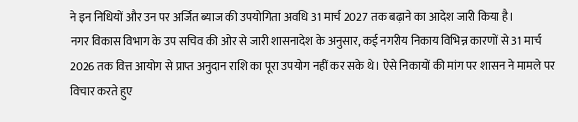ने इन निधियों और उन पर अर्जित ब्याज की उपयोगिता अवधि 31 मार्च 2027 तक बढ़ाने का आदेश जारी किया है।
नगर विकास विभाग के उप सचिव की ओर से जारी शासनादेश के अनुसार, कई नगरीय निकाय विभिन्न कारणों से 31 मार्च 2026 तक वित्त आयोग से प्राप्त अनुदान राशि का पूरा उपयोग नहीं कर सके थे। ऐसे निकायों की मांग पर शासन ने मामले पर विचार करते हुए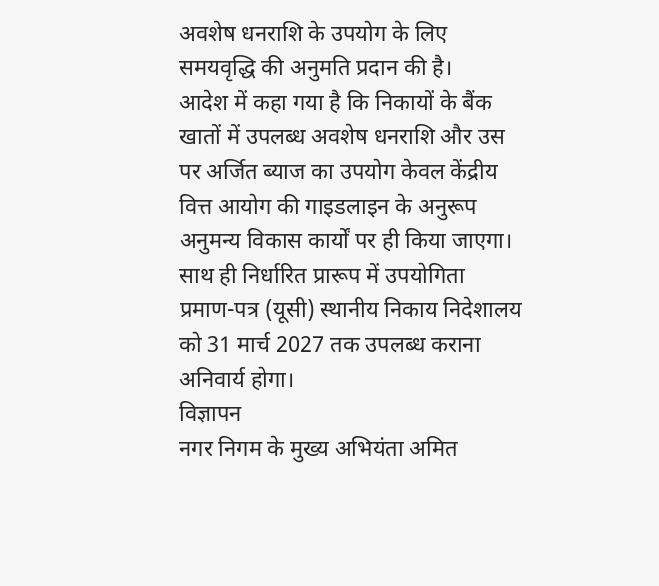अवशेष धनराशि के उपयोग के लिए समयवृद्धि की अनुमति प्रदान की है।
आदेश में कहा गया है कि निकायों के बैंक खातों में उपलब्ध अवशेष धनराशि और उस पर अर्जित ब्याज का उपयोग केवल केंद्रीय वित्त आयोग की गाइडलाइन के अनुरूप अनुमन्य विकास कार्यों पर ही किया जाएगा। साथ ही निर्धारित प्रारूप में उपयोगिता प्रमाण-पत्र (यूसी) स्थानीय निकाय निदेशालय को 31 मार्च 2027 तक उपलब्ध कराना अनिवार्य होगा।
विज्ञापन
नगर निगम के मुख्य अभियंता अमित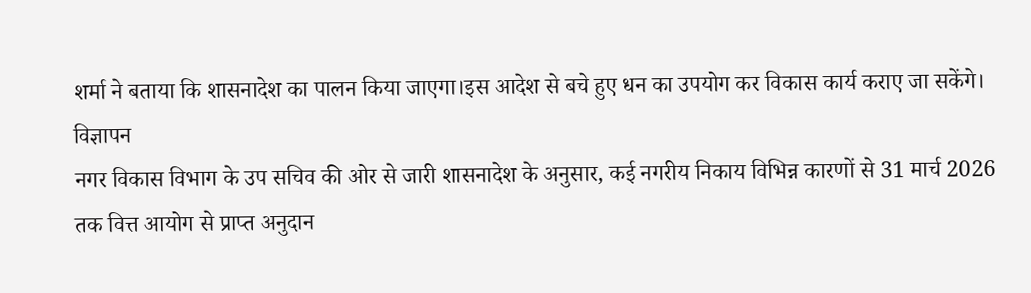शर्मा ने बताया कि शासनादेश का पालन किया जाएगा।इस आदेश से बचे हुए धन का उपयोग कर विकास कार्य कराए जा सकेंगे।
विज्ञापन
नगर विकास विभाग के उप सचिव की ओर से जारी शासनादेश के अनुसार, कई नगरीय निकाय विभिन्न कारणों से 31 मार्च 2026 तक वित्त आयोग से प्राप्त अनुदान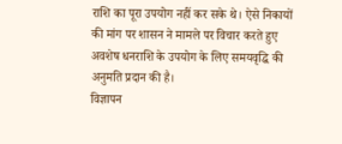राशि का पूरा उपयोग नहीं कर सके थे। ऐसे निकायों की मांग पर शासन ने मामले पर विचार करते हुए अवशेष धनराशि के उपयोग के लिए समयवृद्धि की अनुमति प्रदान की है।
विज्ञापन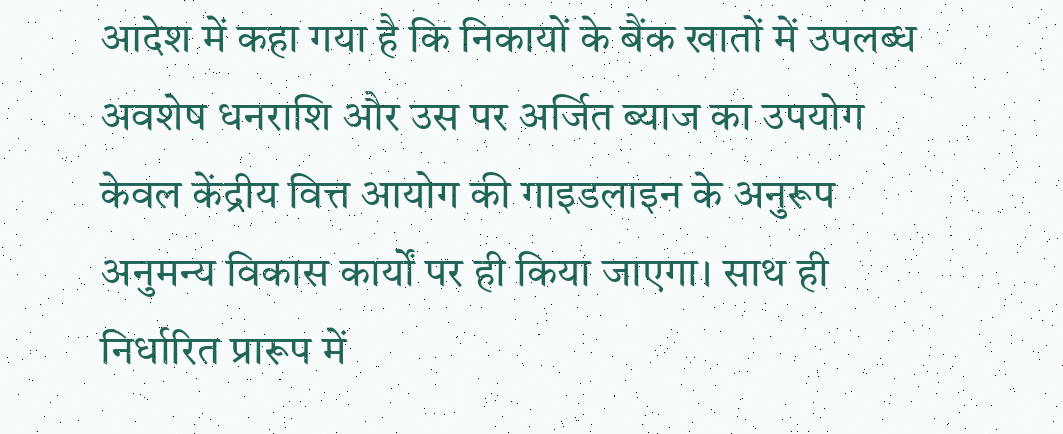आदेश में कहा गया है कि निकायों के बैंक खातों में उपलब्ध अवशेष धनराशि और उस पर अर्जित ब्याज का उपयोग केवल केंद्रीय वित्त आयोग की गाइडलाइन के अनुरूप अनुमन्य विकास कार्यों पर ही किया जाएगा। साथ ही निर्धारित प्रारूप में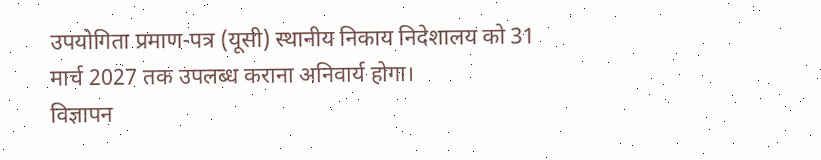उपयोगिता प्रमाण-पत्र (यूसी) स्थानीय निकाय निदेशालय को 31 मार्च 2027 तक उपलब्ध कराना अनिवार्य होगा।
विज्ञापन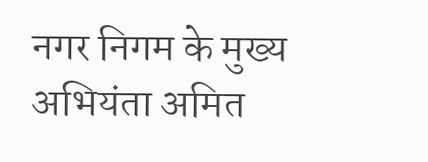नगर निगम के मुख्य अभियंता अमित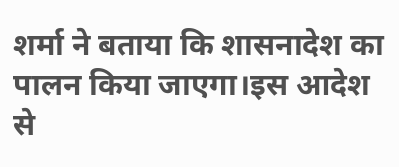शर्मा ने बताया कि शासनादेश का पालन किया जाएगा।इस आदेश से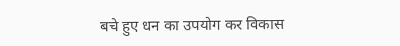बचे हुए धन का उपयोग कर विकास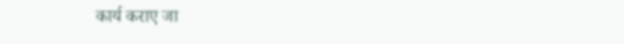कार्य कराए जा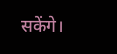सकेंगे।